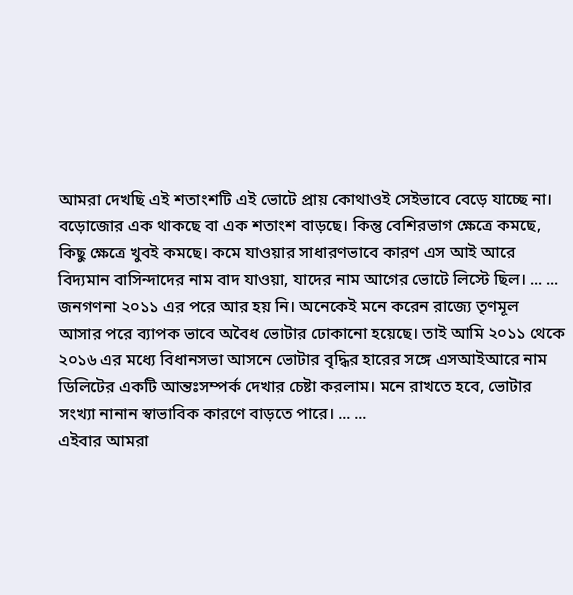আমরা দেখছি এই শতাংশটি এই ভোটে প্রায় কোথাওই সেইভাবে বেড়ে যাচ্ছে না। বড়োজোর এক থাকছে বা এক শতাংশ বাড়ছে। কিন্তু বেশিরভাগ ক্ষেত্রে কমছে, কিছু ক্ষেত্রে খুবই কমছে। কমে যাওয়ার সাধারণভাবে কারণ এস আই আরে বিদ্যমান বাসিন্দাদের নাম বাদ যাওয়া, যাদের নাম আগের ভোটে লিস্টে ছিল। ... ...
জনগণনা ২০১১ এর পরে আর হয় নি। অনেকেই মনে করেন রাজ্যে তৃণমূল আসার পরে ব্যাপক ভাবে অবৈধ ভোটার ঢোকানো হয়েছে। তাই আমি ২০১১ থেকে ২০১৬ এর মধ্যে বিধানসভা আসনে ভোটার বৃদ্ধির হারের সঙ্গে এসআইআরে নাম ডিলিটের একটি আন্তঃসম্পর্ক দেখার চেষ্টা করলাম। মনে রাখতে হবে, ভোটার সংখ্যা নানান স্বাভাবিক কারণে বাড়তে পারে। ... ...
এইবার আমরা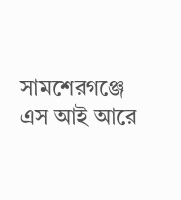সামশেরগঞ্জে এস আই আরে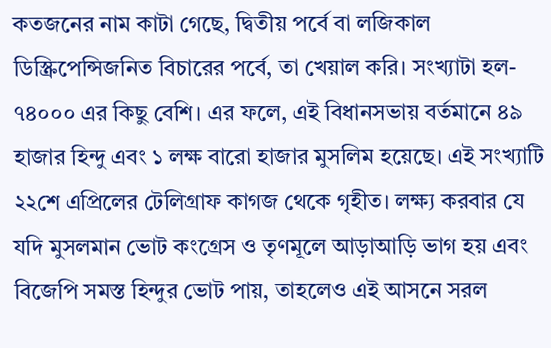কতজনের নাম কাটা গেছে, দ্বিতীয় পর্বে বা লজিকাল ডিস্ক্রিপেন্সিজনিত বিচারের পর্বে, তা খেয়াল করি। সংখ্যাটা হল- ৭৪০০০ এর কিছু বেশি। এর ফলে, এই বিধানসভায় বর্তমানে ৪৯ হাজার হিন্দু এবং ১ লক্ষ বারো হাজার মুসলিম হয়েছে। এই সংখ্যাটি ২২শে এপ্রিলের টেলিগ্রাফ কাগজ থেকে গৃহীত। লক্ষ্য করবার যে যদি মুসলমান ভোট কংগ্রেস ও তৃণমূলে আড়াআড়ি ভাগ হয় এবং বিজেপি সমস্ত হিন্দুর ভোট পায়, তাহলেও এই আসনে সরল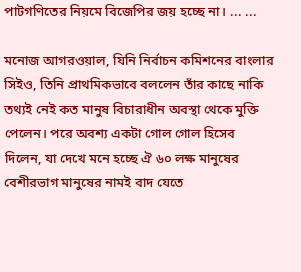পাটগণিতের নিয়মে বিজেপির জয় হচ্ছে না। ... ...

মনোজ আগরওয়াল, যিনি নির্বাচন কমিশনের বাংলার সিইও, তিনি প্রাথমিকভাবে বললেন তাঁর কাছে নাকি তথ্যই নেই কত মানুষ বিচারাধীন অবস্থা থেকে মুক্তি পেলেন। পরে অবশ্য একটা গোল গোল হিসেব দিলেন, যা দেখে মনে হচ্ছে ঐ ৬০ লক্ষ মানুষের বেশীরভাগ মানুষের নামই বাদ যেতে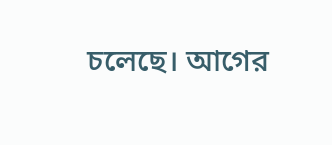চলেছে। আগের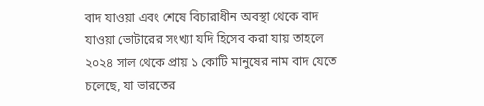বাদ যাওয়া এবং শেষে বিচারাধীন অবস্থা থেকে বাদ যাওয়া ভোটারের সংখ্যা যদি হিসেব করা যায় তাহলে ২০২৪ সাল থেকে প্রায় ১ কোটি মানুষের নাম বাদ যেতে চলেছে, যা ভারতের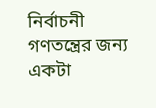নির্বাচনী গণতন্ত্রের জন্য একটা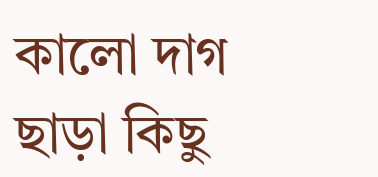কালো দাগ ছাড়া কিছু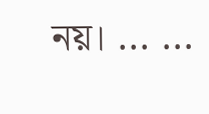নয়। ... ...